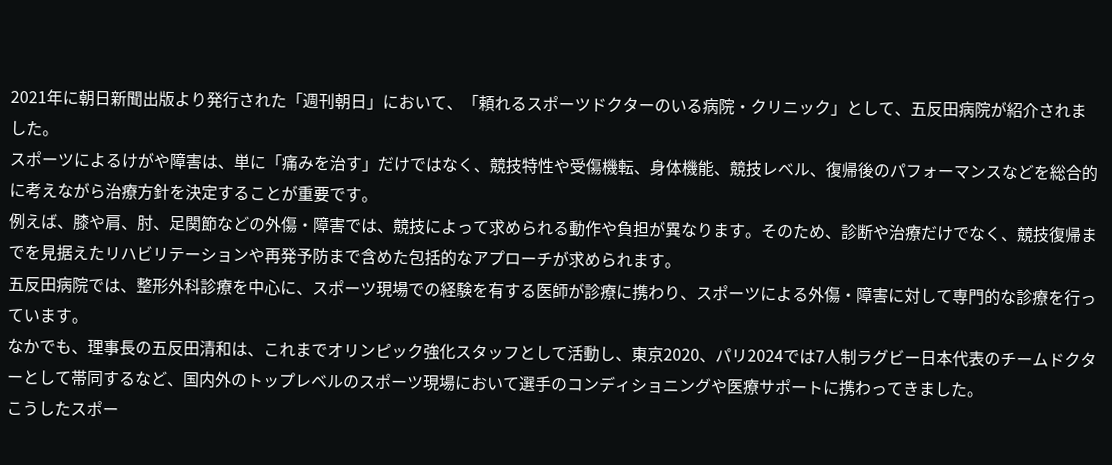2021年に朝日新聞出版より発行された「週刊朝日」において、「頼れるスポーツドクターのいる病院・クリニック」として、五反田病院が紹介されました。
スポーツによるけがや障害は、単に「痛みを治す」だけではなく、競技特性や受傷機転、身体機能、競技レベル、復帰後のパフォーマンスなどを総合的に考えながら治療方針を決定することが重要です。
例えば、膝や肩、肘、足関節などの外傷・障害では、競技によって求められる動作や負担が異なります。そのため、診断や治療だけでなく、競技復帰までを見据えたリハビリテーションや再発予防まで含めた包括的なアプローチが求められます。
五反田病院では、整形外科診療を中心に、スポーツ現場での経験を有する医師が診療に携わり、スポーツによる外傷・障害に対して専門的な診療を行っています。
なかでも、理事長の五反田清和は、これまでオリンピック強化スタッフとして活動し、東京2020、パリ2024では7人制ラグビー日本代表のチームドクターとして帯同するなど、国内外のトップレベルのスポーツ現場において選手のコンディショニングや医療サポートに携わってきました。
こうしたスポー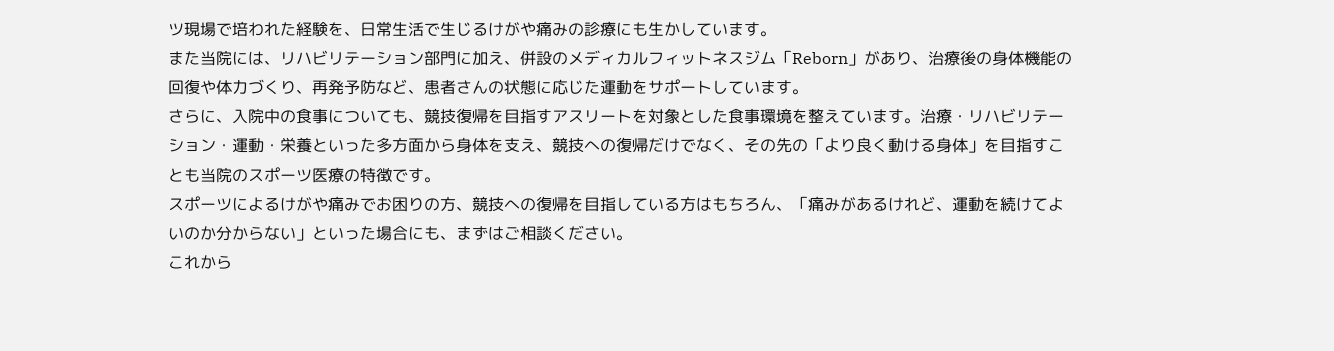ツ現場で培われた経験を、日常生活で生じるけがや痛みの診療にも生かしています。
また当院には、リハビリテーション部門に加え、併設のメディカルフィットネスジム「Reborn」があり、治療後の身体機能の回復や体力づくり、再発予防など、患者さんの状態に応じた運動をサポートしています。
さらに、入院中の食事についても、競技復帰を目指すアスリートを対象とした食事環境を整えています。治療・リハビリテーション・運動・栄養といった多方面から身体を支え、競技への復帰だけでなく、その先の「より良く動ける身体」を目指すことも当院のスポーツ医療の特徴です。
スポーツによるけがや痛みでお困りの方、競技への復帰を目指している方はもちろん、「痛みがあるけれど、運動を続けてよいのか分からない」といった場合にも、まずはご相談ください。
これから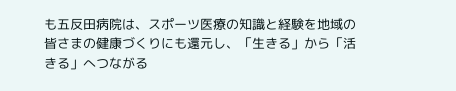も五反田病院は、スポーツ医療の知識と経験を地域の皆さまの健康づくりにも還元し、「生きる」から「活きる」へつながる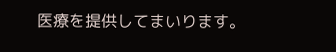医療を提供してまいります。